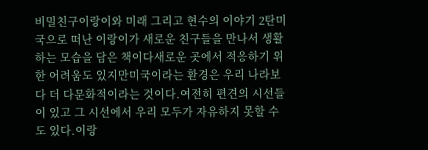비밀친구이랑이와 미래 그리고 현수의 이야기 2탄미국으로 떠난 이랑이가 새로운 친구들을 만나서 생활하는 모습을 담은 책이다새로운 곳에서 적응하기 위한 어려움도 있지만미국이라는 환경은 우리 나라보다 더 다문화적이라는 것이다.여전히 편견의 시선들이 있고 그 시선에서 우리 모두가 자유하지 못할 수도 있다.이랑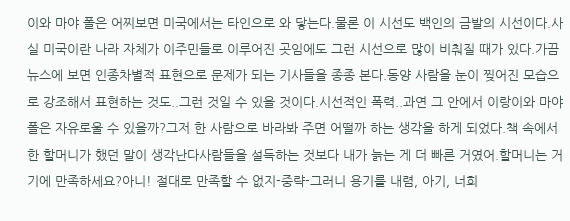이와 마야 폴은 어찌보면 미국에서는 타인으로 와 닿는다.물론 이 시선도 백인의 금발의 시선이다.사실 미국이란 나라 자체가 이주민들로 이루어진 곳임에도 그런 시선으로 많이 비춰질 때가 있다.가끔 뉴스에 보면 인종차별적 표현으로 문제가 되는 기사들을 종종 본다.동양 사람을 눈이 찢어진 모습으로 강조해서 표현하는 것도..그런 것일 수 있을 것이다.시선적인 폭력..과연 그 안에서 이랑이와 마야 폴은 자유로울 수 있을까?그저 한 사람으로 바라봐 주면 어떨까 하는 생각을 하게 되었다.책 속에서 한 할머니가 했던 말이 생각난다사람들을 설득하는 것보다 내가 늙는 게 더 빠른 거였어.할머니는 거기에 만족하세요?아니! 절대로 만족할 수 없지-중략-그러니 용기를 내렴, 아기, 너희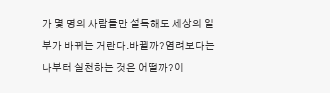가 몇 명의 사람들만 설득해도 세상의 일부가 바뀌는 거란다.바뀔까?염려보다는 나부터 실천하는 것은 어떨까?이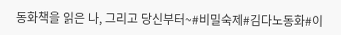동화책을 읽은 나, 그리고 당신부터~#비밀숙제#김다노동화#이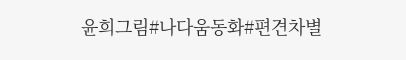윤희그림#나다움동화#편견차별